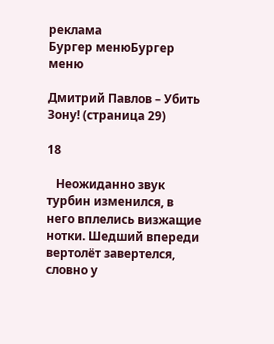реклама
Бургер менюБургер меню

Дмитрий Павлов – Убить Зону! (страница 29)

18

   Неожиданно звук турбин изменился, в него вплелись визжащие нотки. Шедший впереди вертолёт завертелся, словно у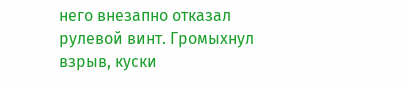него внезапно отказал рулевой винт. Громыхнул взрыв, куски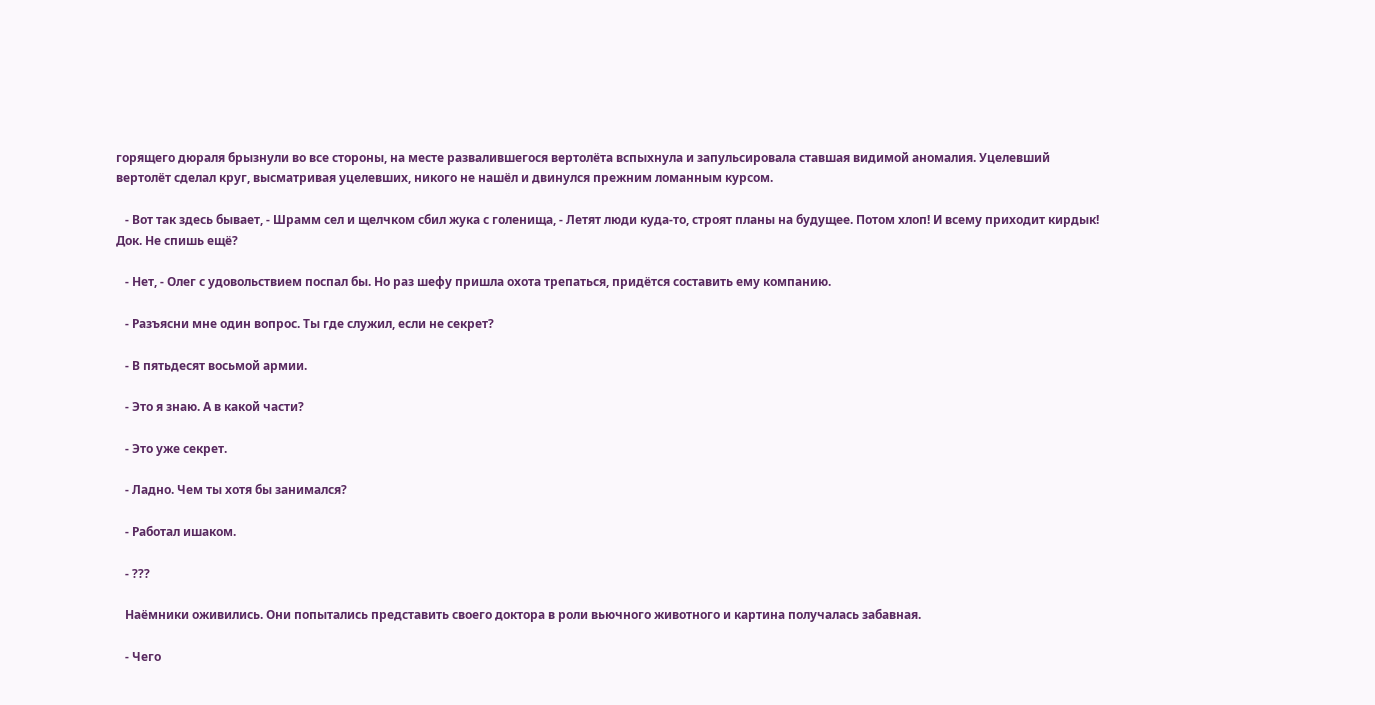горящего дюраля брызнули во все стороны, на месте развалившегося вертолёта вспыхнула и запульсировала ставшая видимой аномалия. Уцелевший вертолёт сделал круг, высматривая уцелевших, никого не нашёл и двинулся прежним ломанным курсом.

   - Вот так здесь бывает, - Шрамм сел и щелчком сбил жука с голенища, - Летят люди куда-то, строят планы на будущее. Потом хлоп! И всему приходит кирдык! Док. Не спишь ещё?

   - Нет, - Олег с удовольствием поспал бы. Но раз шефу пришла охота трепаться, придётся составить ему компанию.

   - Разъясни мне один вопрос. Ты где служил, если не секрет?

   - В пятьдесят восьмой армии.

   - Это я знаю. А в какой части?

   - Это уже секрет.

   - Ладно. Чем ты хотя бы занимался?

   - Работал ишаком.

   - ???

   Наёмники оживились. Они попытались представить своего доктора в роли вьючного животного и картина получалась забавная.

   - Чего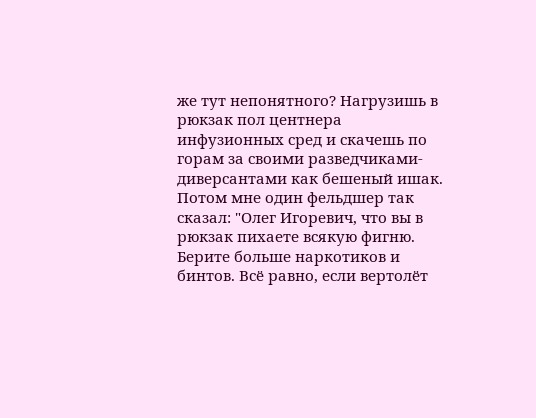же тут непонятного? Нагрузишь в рюкзак пол центнера инфузионных сред и скачешь по горам за своими разведчиками-диверсантами как бешеный ишак. Потом мне один фельдшер так сказал: "Олег Игоревич, что вы в рюкзак пихаете всякую фигню. Берите больше наркотиков и бинтов. Всё равно, если вертолёт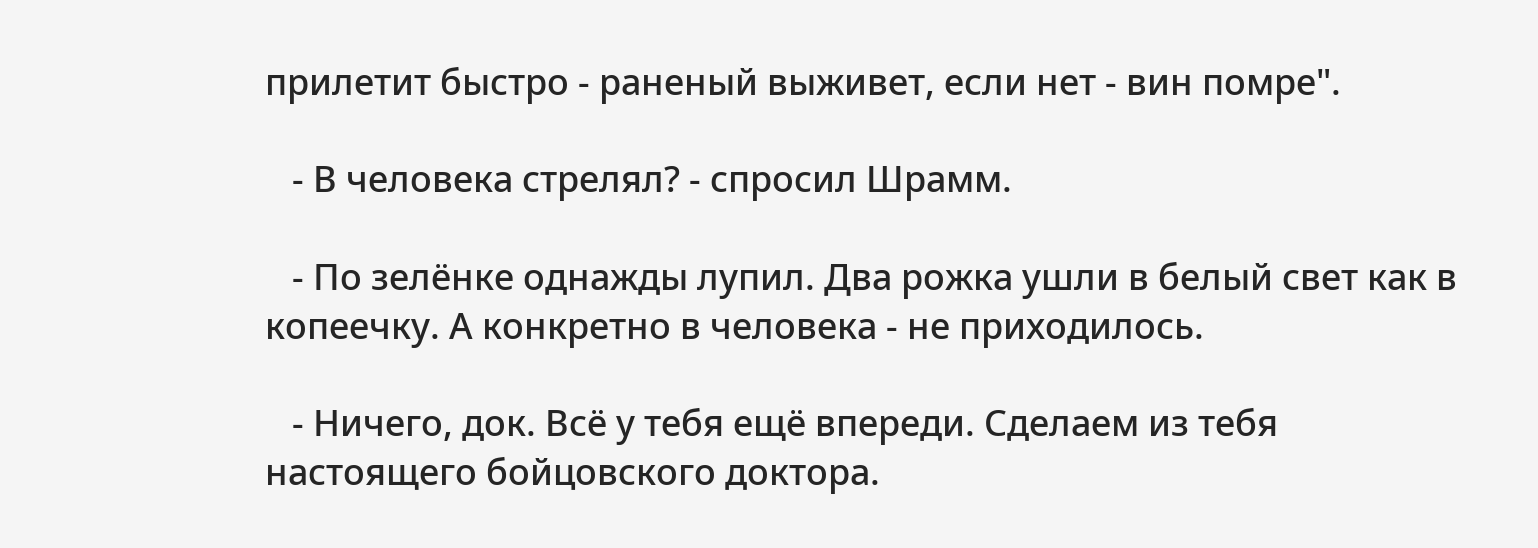прилетит быстро - раненый выживет, если нет - вин помре".

   - В человека стрелял? - спросил Шрамм.

   - По зелёнке однажды лупил. Два рожка ушли в белый свет как в копеечку. А конкретно в человека - не приходилось.

   - Ничего, док. Всё у тебя ещё впереди. Сделаем из тебя настоящего бойцовского доктора.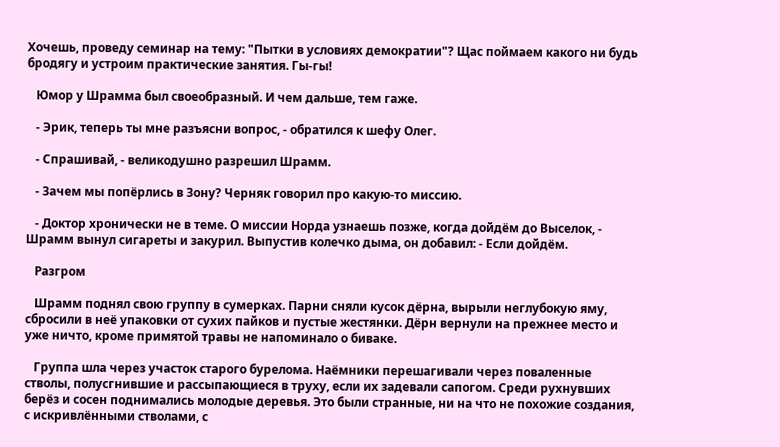Хочешь, проведу семинар на тему: "Пытки в условиях демократии"? Щас поймаем какого ни будь бродягу и устроим практические занятия. Гы-гы!

   Юмор у Шрамма был своеобразный. И чем дальше, тем гаже.

   - Эрик, теперь ты мне разъясни вопрос, - обратился к шефу Олег.

   - Спрашивай, - великодушно разрешил Шрамм.

   - Зачем мы попёрлись в Зону? Черняк говорил про какую-то миссию.

   - Доктор хронически не в теме. О миссии Норда узнаешь позже, когда дойдём до Выселок, - Шрамм вынул сигареты и закурил. Выпустив колечко дыма, он добавил: - Если дойдём.

   Разгром

   Шрамм поднял свою группу в сумерках. Парни сняли кусок дёрна, вырыли неглубокую яму, сбросили в неё упаковки от сухих пайков и пустые жестянки. Дёрн вернули на прежнее место и уже ничто, кроме примятой травы не напоминало о биваке.

   Группа шла через участок старого бурелома. Наёмники перешагивали через поваленные стволы, полусгнившие и рассыпающиеся в труху, если их задевали сапогом. Среди рухнувших берёз и сосен поднимались молодые деревья. Это были странные, ни на что не похожие создания, с искривлёнными стволами, с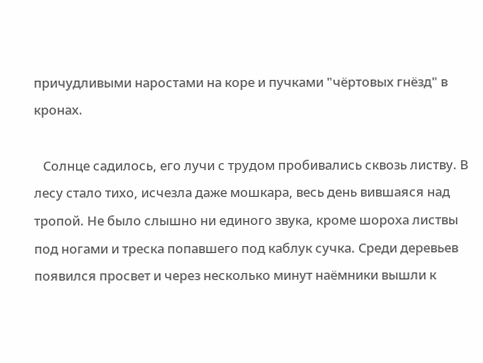причудливыми наростами на коре и пучками "чёртовых гнёзд" в кронах.

   Солнце садилось, его лучи с трудом пробивались сквозь листву. В лесу стало тихо, исчезла даже мошкара, весь день вившаяся над тропой. Не было слышно ни единого звука, кроме шороха листвы под ногами и треска попавшего под каблук сучка. Среди деревьев появился просвет и через несколько минут наёмники вышли к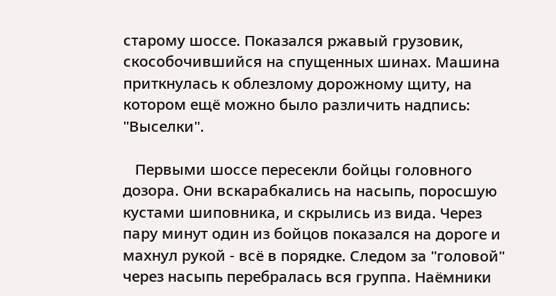старому шоссе. Показался ржавый грузовик, скособочившийся на спущенных шинах. Машина приткнулась к облезлому дорожному щиту, на котором ещё можно было различить надпись: "Выселки".

   Первыми шоссе пересекли бойцы головного дозора. Они вскарабкались на насыпь, поросшую кустами шиповника, и скрылись из вида. Через пару минут один из бойцов показался на дороге и махнул рукой - всё в порядке. Следом за "головой" через насыпь перебралась вся группа. Наёмники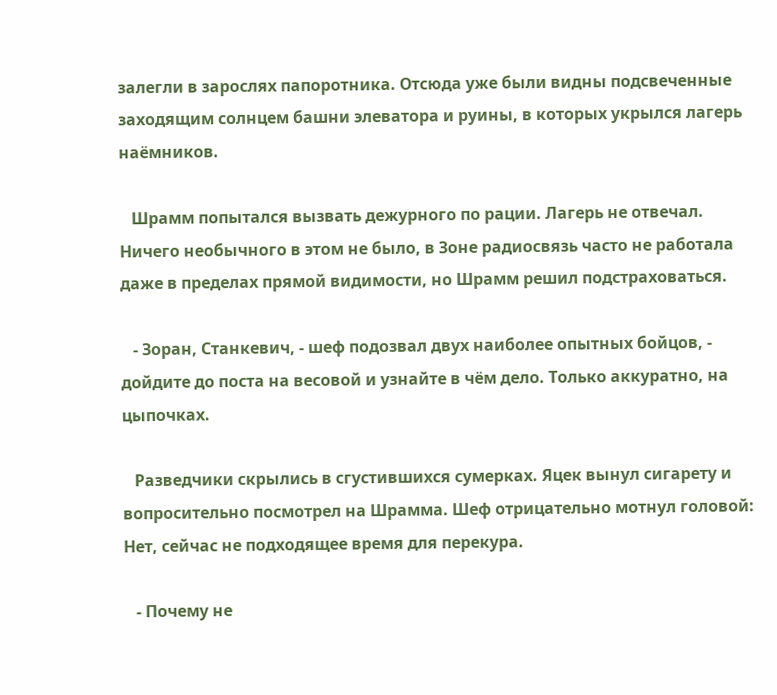залегли в зарослях папоротника. Отсюда уже были видны подсвеченные заходящим солнцем башни элеватора и руины, в которых укрылся лагерь наёмников.

   Шрамм попытался вызвать дежурного по рации. Лагерь не отвечал. Ничего необычного в этом не было, в Зоне радиосвязь часто не работала даже в пределах прямой видимости, но Шрамм решил подстраховаться.

   - Зоран, Станкевич, - шеф подозвал двух наиболее опытных бойцов, - дойдите до поста на весовой и узнайте в чём дело. Только аккуратно, на цыпочках.

   Разведчики скрылись в сгустившихся сумерках. Яцек вынул сигарету и вопросительно посмотрел на Шрамма. Шеф отрицательно мотнул головой: Нет, сейчас не подходящее время для перекура.

   - Почему не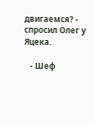двигаемся? - спросил Олег у Яцека.

   - Шеф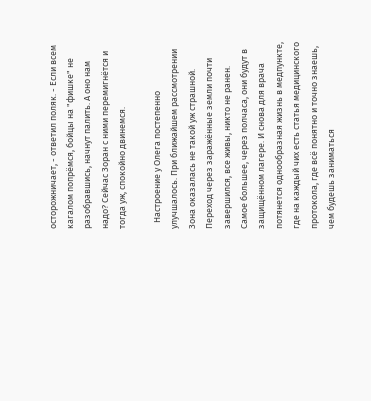осторожничает, - ответил поляк. - Если всем кагалом попрёмся, бойцы на "фишке" не разобравшись, начнут палить. А оно нам надо? Сейчас Зоран с ними перемигнётся и тогда уж, спокойно двинемся.

   Настроение у Олега постепенно улучшалось. При ближайшем рассмотрении Зона оказалась не такой уж страшной. Переход через заражённые земли почти завершился, все живы, никто не ранен. Самое большее, через полчаса, они будут в защищённом лагере. И снова для врача потянется однообразная жизнь в медпункте, где на каждый чих есть статья медицинского протокола, где всё понятно и точно знаешь, чем будешь заниматься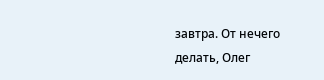завтра. От нечего делать, Олег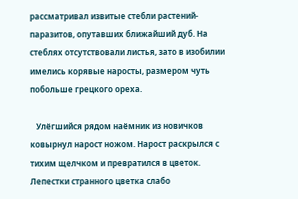рассматривал извитые стебли растений-паразитов, опутавших ближайший дуб. На стеблях отсутствовали листья, зато в изобилии имелись корявые наросты, размером чуть побольше грецкого ореха.

   Улёгшийся рядом наёмник из новичков ковырнул нарост ножом. Нарост раскрылся с тихим щелчком и превратился в цветок. Лепестки странного цветка слабо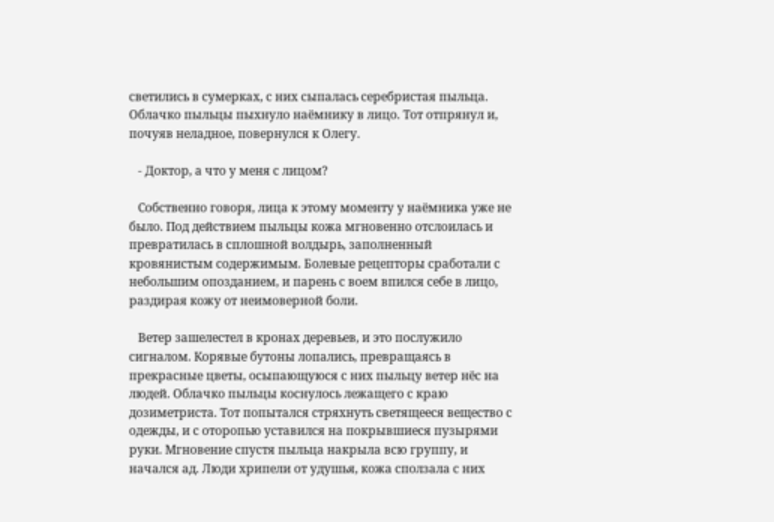светились в сумерках, с них сыпалась серебристая пыльца. Облачко пыльцы пыхнуло наёмнику в лицо. Тот отпрянул и, почуяв неладное, повернулся к Олегу.

   - Доктор, а что у меня с лицом?

   Собственно говоря, лица к этому моменту у наёмника уже не было. Под действием пыльцы кожа мгновенно отслоилась и превратилась в сплошной волдырь, заполненный кровянистым содержимым. Болевые рецепторы сработали с небольшим опозданием, и парень с воем впился себе в лицо, раздирая кожу от неимоверной боли.

   Ветер зашелестел в кронах деревьев, и это послужило сигналом. Корявые бутоны лопались, превращаясь в прекрасные цветы, осыпающуюся с них пыльцу ветер нёс на людей. Облачко пыльцы коснулось лежащего с краю дозиметриста. Тот попытался стряхнуть светящееся вещество с одежды, и с оторопью уставился на покрывшиеся пузырями руки. Мгновение спустя пыльца накрыла всю группу, и начался ад. Люди хрипели от удушья, кожа сползала с них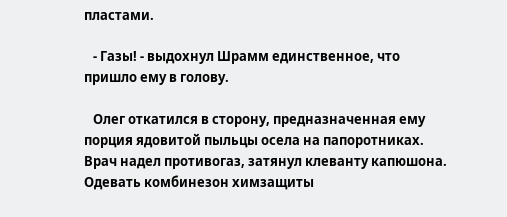пластами.

   - Газы! - выдохнул Шрамм единственное, что пришло ему в голову.

   Олег откатился в сторону, предназначенная ему порция ядовитой пыльцы осела на папоротниках. Врач надел противогаз, затянул клеванту капюшона. Одевать комбинезон химзащиты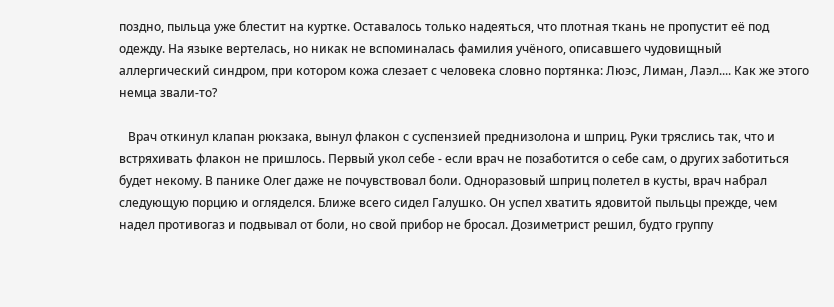поздно, пыльца уже блестит на куртке. Оставалось только надеяться, что плотная ткань не пропустит её под одежду. На языке вертелась, но никак не вспоминалась фамилия учёного, описавшего чудовищный аллергический синдром, при котором кожа слезает с человека словно портянка: Люэс, Лиман, Лаэл.... Как же этого немца звали-то?

   Врач откинул клапан рюкзака, вынул флакон с суспензией преднизолона и шприц. Руки тряслись так, что и встряхивать флакон не пришлось. Первый укол себе - если врач не позаботится о себе сам, о других заботиться будет некому. В панике Олег даже не почувствовал боли. Одноразовый шприц полетел в кусты, врач набрал следующую порцию и огляделся. Ближе всего сидел Галушко. Он успел хватить ядовитой пыльцы прежде, чем надел противогаз и подвывал от боли, но свой прибор не бросал. Дозиметрист решил, будто группу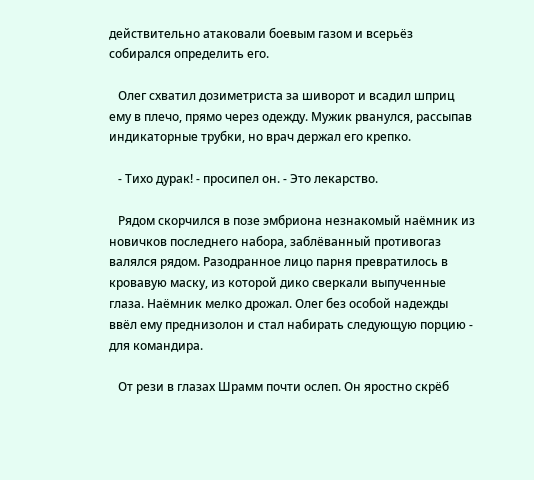действительно атаковали боевым газом и всерьёз собирался определить его.

   Олег схватил дозиметриста за шиворот и всадил шприц ему в плечо, прямо через одежду. Мужик рванулся, рассыпав индикаторные трубки, но врач держал его крепко.

   - Тихо дурак! - просипел он. - Это лекарство.

   Рядом скорчился в позе эмбриона незнакомый наёмник из новичков последнего набора, заблёванный противогаз валялся рядом. Разодранное лицо парня превратилось в кровавую маску, из которой дико сверкали выпученные глаза. Наёмник мелко дрожал. Олег без особой надежды ввёл ему преднизолон и стал набирать следующую порцию - для командира.

   От рези в глазах Шрамм почти ослеп. Он яростно скрёб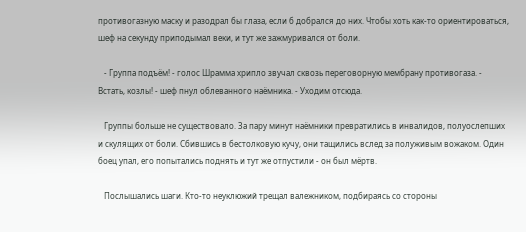противогазную маску и разодрал бы глаза, если б добрался до них. Чтобы хоть как-то ориентироваться, шеф на секунду приподымал веки, и тут же зажмуривался от боли.

   - Группа подъём! - голос Шрамма хрипло звучал сквозь переговорную мембрану противогаза. - Встать, козлы! - шеф пнул облеванного наёмника. - Уходим отсюда.

   Группы больше не существовало. За пару минут наёмники превратились в инвалидов, полуослепших и скулящих от боли. Сбившись в бестолковую кучу, они тащились вслед за полуживым вожаком. Один боец упал, его попытались поднять и тут же отпустили - он был мёртв.

   Послышались шаги. Кто-то неуклюжий трещал валежником, подбираясь со стороны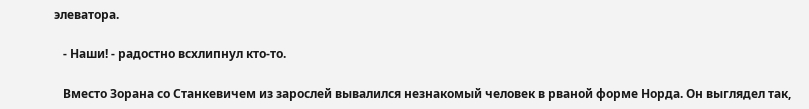элеватора.

   - Наши! - радостно всхлипнул кто-то.

   Вместо Зорана со Станкевичем из зарослей вывалился незнакомый человек в рваной форме Норда. Он выглядел так,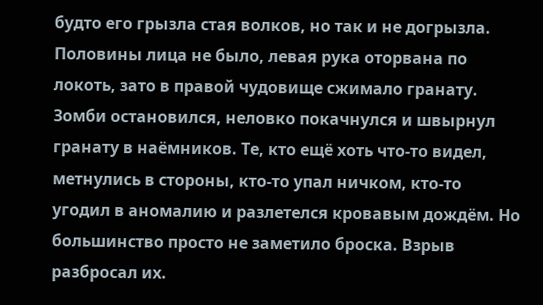будто его грызла стая волков, но так и не догрызла. Половины лица не было, левая рука оторвана по локоть, зато в правой чудовище сжимало гранату. Зомби остановился, неловко покачнулся и швырнул гранату в наёмников. Те, кто ещё хоть что-то видел, метнулись в стороны, кто-то упал ничком, кто-то угодил в аномалию и разлетелся кровавым дождём. Но большинство просто не заметило броска. Взрыв разбросал их.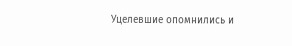Уцелевшие опомнились и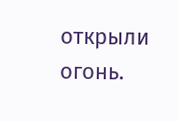открыли огонь.